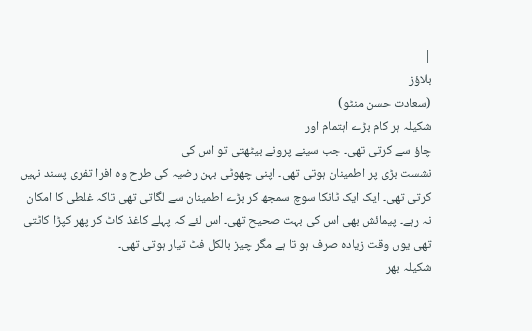|
بلاؤز
(سعادت حسن منٹو)
شکیلہ ہر کام بڑے اہتمام اور
چاؤ سے کرتی تھی۔ جب سینے پرونے بیٹھتی تو اس کی
نشست بڑی پر اطمینان ہوتی تھی۔ اپنی چھوٹی بہن رضیہ کی طرح وہ افرا تفری پسند نہیں
کرتی تھی۔ ایک ایک ٹانکا سوچ سمجھ کر بڑے اطمینان سے لگاتی تھی تاکہ غلطی کا امکان
نہ رہے۔ پیمائش بھی اس کی بہت صحیح تھی۔ اس لئے کہ پہلے کاغذ کاٹ کر پھر کپڑا کاٹتی
تھی یوں وقت زیادہ صرف ہو تا ہے مگر چیز بالکل فٹ تیار ہوتی تھی۔
شکیلہ بھر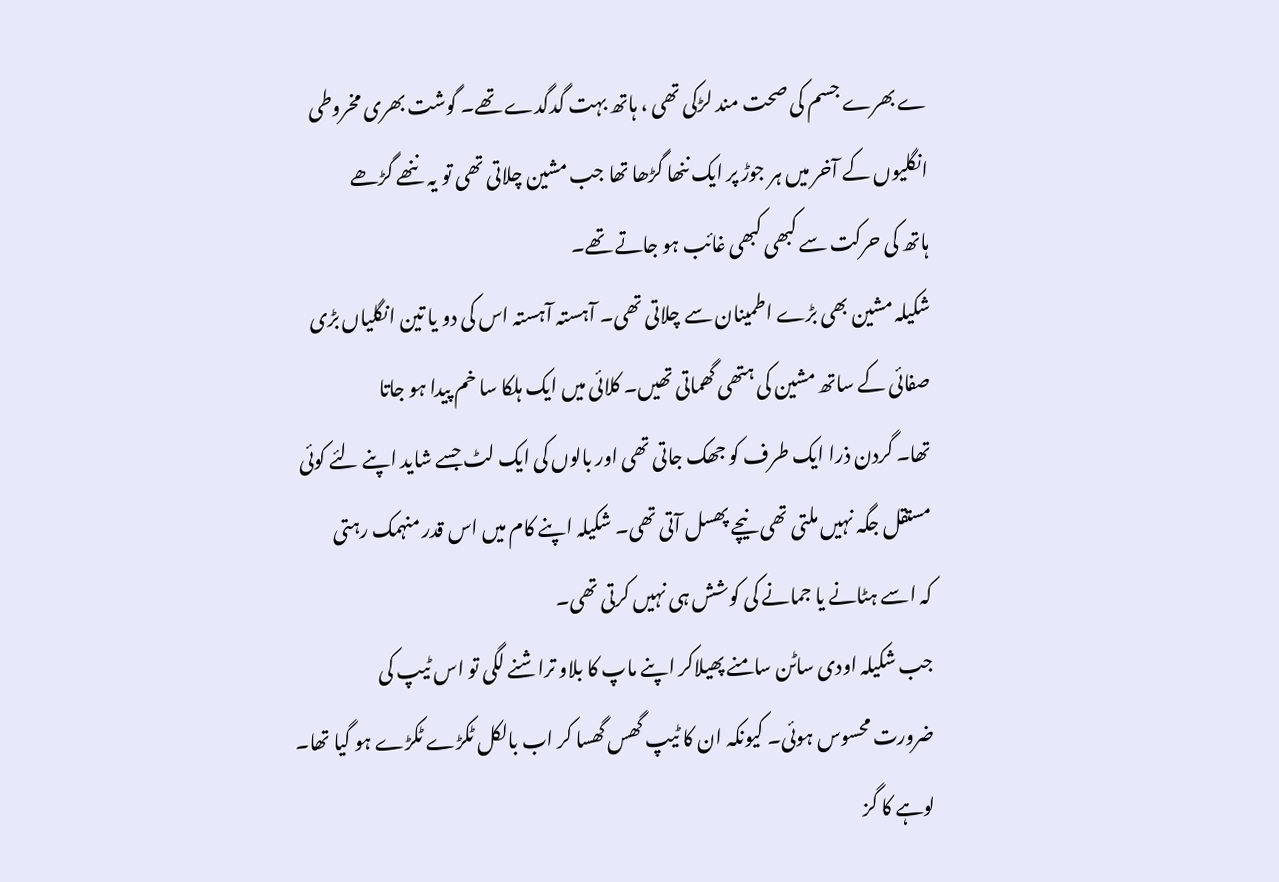ے بھرے جسم کی صحت مند لڑکی تھی ، ہاتھ بہت گدگدے تھے۔ گوشت بھری مخروطی
انگلیوں کے آخر میں ہر جوڑ پر ایک ننھا گڑھا تھا جب مشین چلاتی تھی تو یہ ننھے گڑھے
ہاتھ کی حرکت سے کبھی کبھی غائب ہو جاتے تھے۔
شکیلہ مشین بھی بڑے اطمینان سے چلاتی تھی۔ آہستہ آہستہ اس کی دو یا تین انگلیاں بڑی
صفائی کے ساتھ مشین کی ہتھی گھماتی تھیں۔ کلائی میں ایک ہلکا سا خم پیدا ہو جاتا
تھا۔ گردن ذرا ایک طرف کو جھک جاتی تھی اور بالوں کی ایک لٹ جسے شاید اپنے لئے کوئی
مستقل جگہ نہیں ملتی تھی نیچے پھسل آتی تھی۔ شکیلہ اپنے کام میں اس قدر منہمک رہتی
کہ اسے ہٹانے یا جمانے کی کوشش ہی نہیں کرتی تھی۔
جب شکیلہ اودی ساٹن سامنے پھیلاکر اپنے ماپ کا بلاو تراشنے لگی تو اس ٹیپ کی
ضرورت محسوس ہوئی۔ کیونکہ ان کا ٹیپ گھس گھسا کر اب بالکل ٹکڑے ٹکڑے ہو گیا تھا۔
لوہے کا گز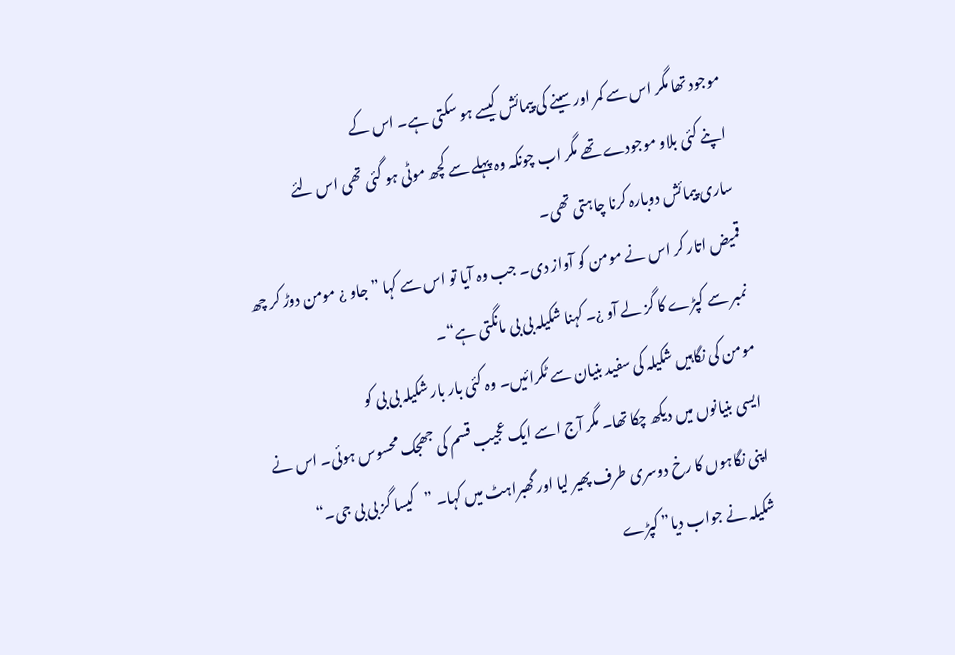موجود تھا مگر اس سے کمر اور سینے کی پیمائش کیسے ہو سکتی ہے۔ اس کے
اپنے کئی بلاو موجودے تھے مگر اب چونکہ وہ پہلے سے کچھ موٹی ہو گئی تھی اس لئے
ساری پیمائش دوبارہ کرنا چاہتی تھی۔
قمیض اتار کر اس نے مومن کو آواز دی۔ جب وہ آیا تو اس سے کہا ”جاو ¿ مومن دوڑ کر چھ
نمبر سے کپڑے کا گز لے آو ¿۔ کہنا شکیلہ بی بی مانگتی ہے“۔
مومن کی نگاہیں شکیلہ کی سفید بنیان سے ٹکرائیں۔ وہ کئی بار بار شکیلہ بی بی کو
ایسی بنیانوں میں دیکھ چکا تھا۔ مگر آج اسے ایک عجیب قسم کی جھجک محسوس ہوئی۔ اس نے
اپنی نگاہوں کا رخ دوسری طرف پھیر لیا اور گھبراہٹ میں کہا۔ ”کیسا گز بی بی جی۔“
شکیلہ نے جواب دیا” کپڑے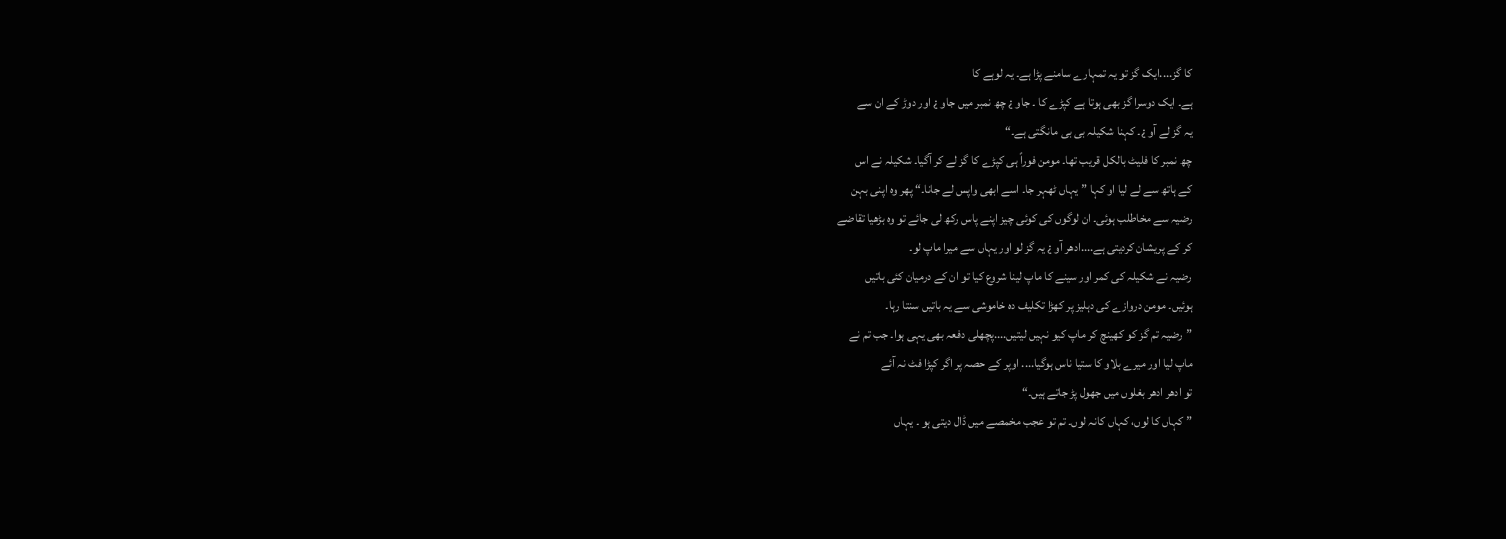کا گز....ایک گز تو یہ تمہارے سامنے پڑا ہے۔ یہ لوہے کا
ہے۔ ایک دوسرا گز بھی ہوتا ہے کپڑے کا ۔ جاو ¿ چھ نمبر میں جاو ¿ اور دوڑ کے ان سے
یہ گز لے آو ¿۔ کہنا شکیلہ بی بی مانگتی ہے۔“
چھ نمبر کا فلیٹ بالکل قریب تھا۔ مومن فوراً ہی کپڑے کا گز لے کر آگیا۔ شکیلہ نے اس
کے ہاتھ سے لے لیا او کہا ”یہاں ٹھہر جا۔ اسے ابھی واپس لے جانا۔“ پھر وہ اپنی بہن
رضیہ سے مخاطلب ہوئی۔ ان لوگوں کی کوئی چیز اپنے پاس رکھ لی جائے تو وہ بڑھیا تقاضے
کر کے پریشان کردیتی ہے....ادھر آو ¿ یہ گز لو اور یہاں سے میرا ماپ لو۔
رضیہ نے شکیلہ کی کمر اور سینے کا ماپ لینا شروع کیا تو ان کے درمیان کئی باتیں
ہوئیں۔ مومن دروازے کی دہلیز پر کھڑا تکلیف دہ خاموشی سے یہ باتیں سنتا رہا۔
”رضیہ تم گز کو کھینچ کر ماپ کیو نہیں لیتیں....پچھلی دفعہ بھی یہی ہوا۔ جب تم نے
ماپ لیا اور میرے بلاو کا ستیا ناس ہوگیا.... اوپر کے حصہ پر اگر کپڑا فٹ نہ آئے
تو ادھر ادھر بغلوں میں جھول پڑ جاتے ہیں۔“
” کہاں کا لوں، کہاں کانہ لوں۔ تم تو عجب مخمصے میں ڈال دیتی ہو ۔ یہاں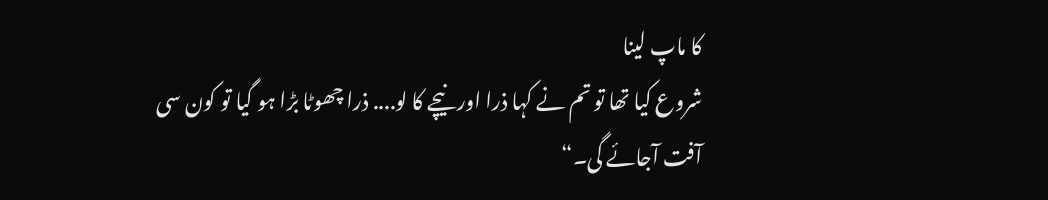کا ماپ لینا
شروع کیا تھا تو تم نے کہا ذرا اور نیچے کا لو.... ذرا چھوٹا بڑا ہو گیا تو کون سی
آفت آجائے گی۔“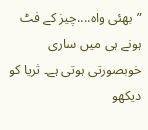”بھئی واہ....چیز کے فٹ ہونے ہی میں ساری خوبصورتی ہوتی ہے۔ ثریا کو دیکھو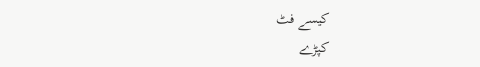کیسے فٹ
کپڑے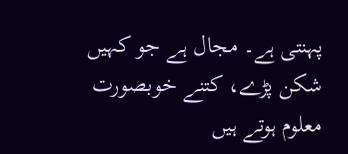پہنتی ہے۔ مجال ہے جو کہیں شکن پڑے، کتنے خوبصورت معلوم ہوتے ہیں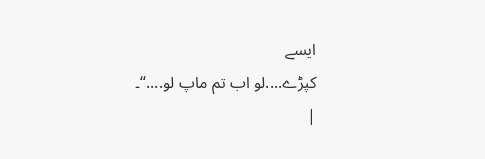ایسے
کپڑے....لو اب تم ماپ لو....“۔
|